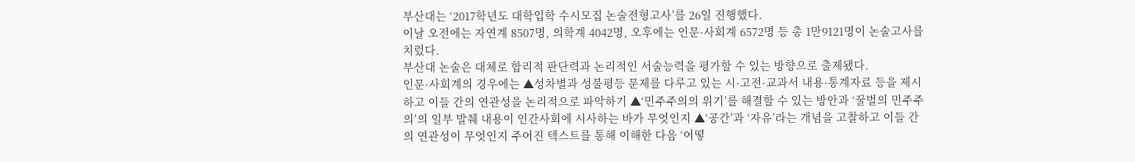부산대는 ‘2017학년도 대학입학 수시모집 논술전형고사’를 26일 진행했다.
이날 오전에는 자연계 8507명, 의학계 4042명, 오후에는 인문·사회계 6572명 등 총 1만9121명이 논술고사를 치렀다.
부산대 논술은 대체로 합리적 판단력과 논리적인 서술능력을 평가할 수 있는 방향으로 출제됐다.
인문·사회계의 경우에는 ▲성차별과 성불평등 문제를 다루고 있는 시·고전·교과서 내용·통계자료 등을 제시하고 이들 간의 연관성을 논리적으로 파악하기 ▲‘민주주의의 위기’를 해결할 수 있는 방안과 ‘꿀벌의 민주주의’의 일부 발췌 내용이 인간사회에 시사하는 바가 무엇인지 ▲‘공간’과 ‘자유’라는 개념을 고찰하고 이들 간의 연관성이 무엇인지 주어진 텍스트를 통해 이해한 다음 ‘어떻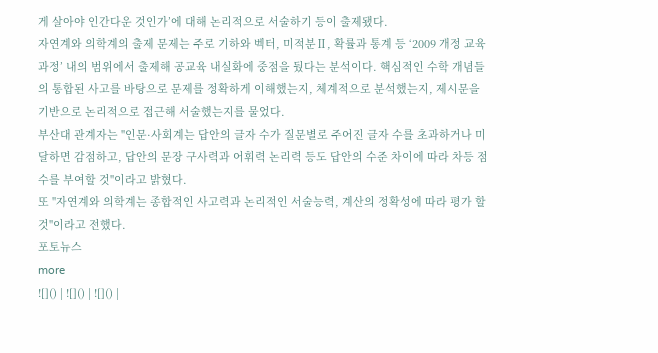게 살아야 인간다운 것인가’에 대해 논리적으로 서술하기 등이 출제됐다.
자연계와 의학계의 출제 문제는 주로 기하와 벡터, 미적분Ⅱ, 확률과 통계 등 ‘2009 개정 교육과정’ 내의 범위에서 출제해 공교육 내실화에 중점을 뒀다는 분석이다. 핵심적인 수학 개념들의 통합된 사고를 바탕으로 문제를 정확하게 이해했는지, 체계적으로 분석했는지, 제시문을 기반으로 논리적으로 접근해 서술했는지를 물었다.
부산대 관계자는 "인문·사회계는 답안의 글자 수가 질문별로 주어진 글자 수를 초과하거나 미달하면 감점하고, 답안의 문장 구사력과 어휘력 논리력 등도 답안의 수준 차이에 따라 차등 점수를 부여할 것"이라고 밝혔다.
또 "자연계와 의학계는 종합적인 사고력과 논리적인 서술능력, 계산의 정확성에 따라 평가 할 것"이라고 전했다.
포토뉴스
more
![]() | ![]() | ![]() |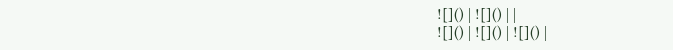![]() | ![]() | |
![]() | ![]() | ![]() |